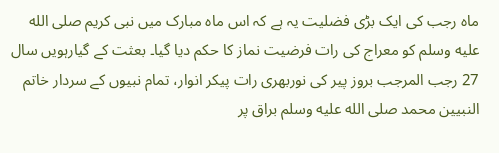ماہ رجب کی ایک بڑی فضلیت یہ ہے کہ اس ماہ مبارک میں نبی کریم صلى الله عليه وسلم کو معراج کی رات فرضیت نماز کا حکم دیا گیا۔ بعثت کے گیارہویں سال 27 رجب المرجب بروز پیر کی نوربھری رات پیکر انوار، تمام نبیوں کے سردار خاتم النبیین محمد صلى الله عليه وسلم براق پر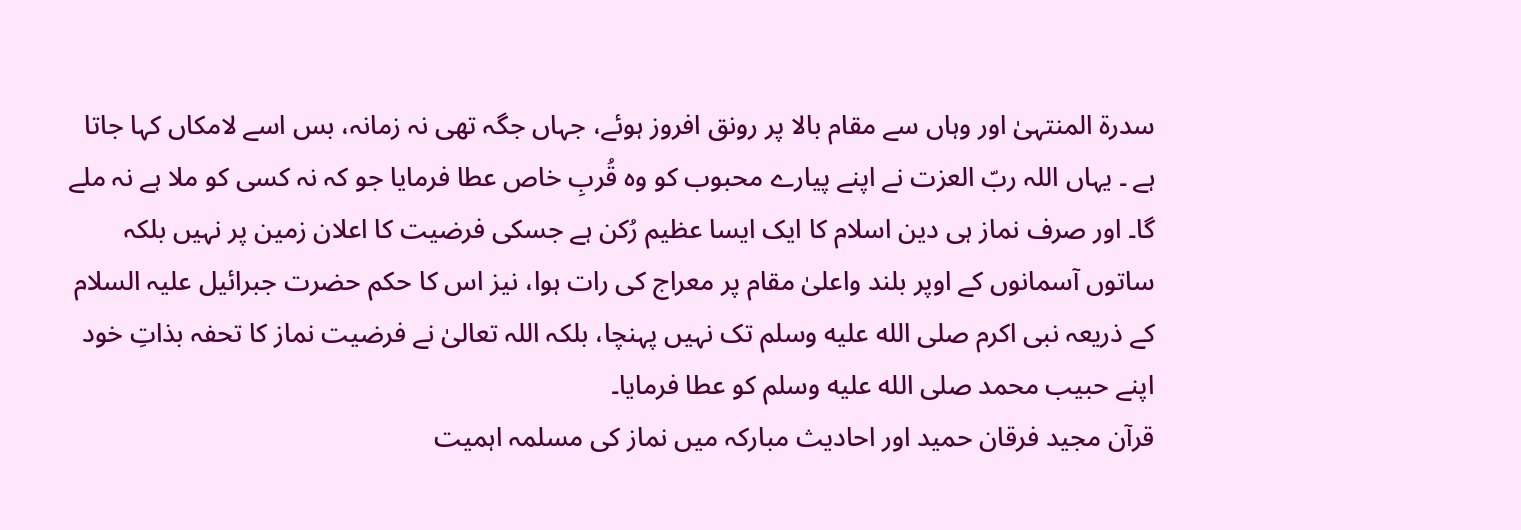سدرۃ المنتہیٰ اور وہاں سے مقام بالا پر رونق افروز ہوئے، جہاں جگہ تھی نہ زمانہ، بس اسے لامکاں کہا جاتا ہے ۔ یہاں اللہ ربّ العزت نے اپنے پیارے محبوب کو وہ قُربِ خاص عطا فرمایا جو کہ نہ کسی کو ملا ہے نہ ملے گا۔ اور صرف نماز ہی دین اسلام کا ایک ایسا عظیم رُکن ہے جسکی فرضیت کا اعلان زمین پر نہیں بلکہ ساتوں آسمانوں کے اوپر بلند واعلیٰ مقام پر معراج کی رات ہوا، نیز اس کا حکم حضرت جبرائیل علیہ السلام کے ذریعہ نبی اکرم صلى الله عليه وسلم تک نہیں پہنچا، بلکہ اللہ تعالیٰ نے فرضیت نماز کا تحفہ بذاتِ خود اپنے حبیب محمد صلى الله عليه وسلم کو عطا فرمایا۔
قرآن مجید فرقان حمید اور احادیث مبارکہ میں نماز کی مسلمہ اہمیت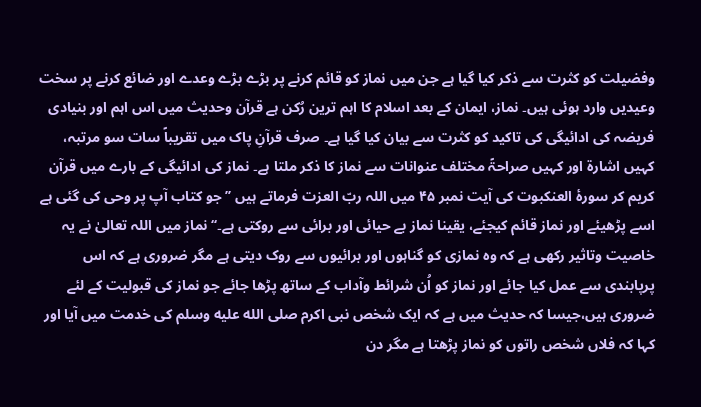وفضیلت کو کثرت سے ذکر کیا گیا ہے جن میں نماز کو قائم کرنے پر بڑے بڑے وعدے اور ضائع کرنے پر سخت وعیدیں وارد ہوئی ہیں۔ نماز، ایمان کے بعد اسلام کا اہم ترین رُکن ہے قرآن وحدیث میں اس اہم اور بنیادی فریضہ کی ادائیگی کی تاکید کو کثرت سے بیان کیا گیا ہے۔ صرف قرآنِ پاک میں تقریباً سات سو مرتبہ، کہیں اشارۃ اور کہیں صراحۃً مختلف عنوانات سے نماز کا ذکر ملتا ہے۔ نماز کی ادائیگی کے بارے میں قرآن کریم کر سورۂ العنکبوت کی آیت نمبر ۴۵ میں اللہ ربّ العزت فرماتے ہیں ’’ جو کتاب آپ پر وحی کی گئی ہے اسے پڑھیئے اور نماز قائم کیجئے، یقینا نماز بے حیائی اور برائی سے روکتی ہے۔‘‘ نماز میں اللہ تعالیٰ نے یہ خاصیت وتاثیر رکھی ہے کہ وہ نمازی کو گناہوں اور برائیوں سے روک دیتی ہے مگر ضروری ہے کہ اس پرپابندی سے عمل کیا جائے اور نماز کو اُن شرائط وآداب کے ساتھ پڑھا جائے جو نماز کی قبولیت کے لئے ضروری ہیں،جیسا کہ حدیث میں ہے کہ ایک شخص نبی اکرم صلى الله عليه وسلم کی خدمت میں آیا اور کہا کہ فلاں شخص راتوں کو نماز پڑھتا ہے مگر دن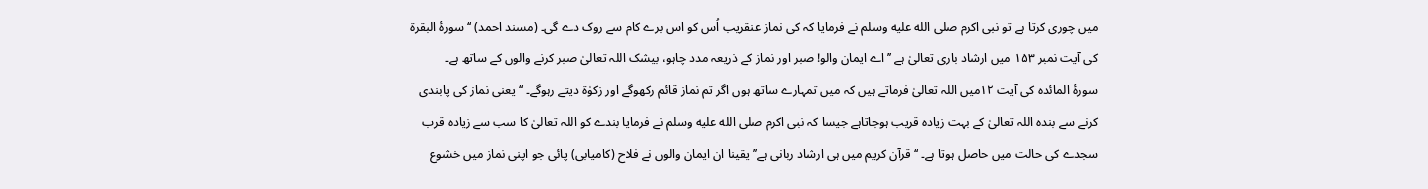میں چوری کرتا ہے تو نبی اکرم صلى الله عليه وسلم نے فرمایا کہ کی نماز عنقریب اُس کو اس برے کام سے روک دے گی۔ (مسند احمد) ‘‘ سورۂ البقرۃ کی آیت نمبر ۱۵۳ میں ارشاد باری تعالیٰ ہے ’’اے ایمان والو! صبر اور نماز کے ذریعہ مدد چاہو، بیشک اللہ تعالیٰ صبر کرنے والوں کے ساتھ ہے۔
سورۂ المائدہ کی آیت ۱۲میں اللہ تعالیٰ فرماتے ہیں کہ میں تمہارے ساتھ ہوں اگر تم نماز قائم رکھوگے اور زکوٰۃ دیتے رہوگے۔ ‘‘ یعنی نماز کی پابندی کرنے سے بندہ اللہ تعالیٰ کے بہت زیادہ قریب ہوجاتاہے جیسا کہ نبی اکرم صلى الله عليه وسلم نے فرمایا بندے کو اللہ تعالیٰ کا سب سے زیادہ قرب سجدے کی حالت میں حاصل ہوتا ہے۔ ‘‘ قرآن کریم میں ہی ارشاد ربانی ہے’’ یقینا ان ایمان والوں نے فلاح (کامیابی) پائی جو اپنی نماز میں خشوع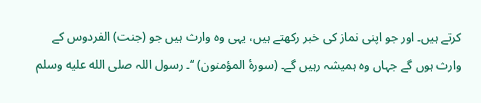کرتے ہیں۔ اور جو اپنی نماز کی خبر رکھتے ہیں، یہی وہ وارث ہیں جو (جنت) الفردوس کے وارث ہوں گے جہاں وہ ہمیشہ رہیں گے۔ (سورۂ المؤمنون) ‘‘۔ رسول اللہ صلى الله عليه وسلم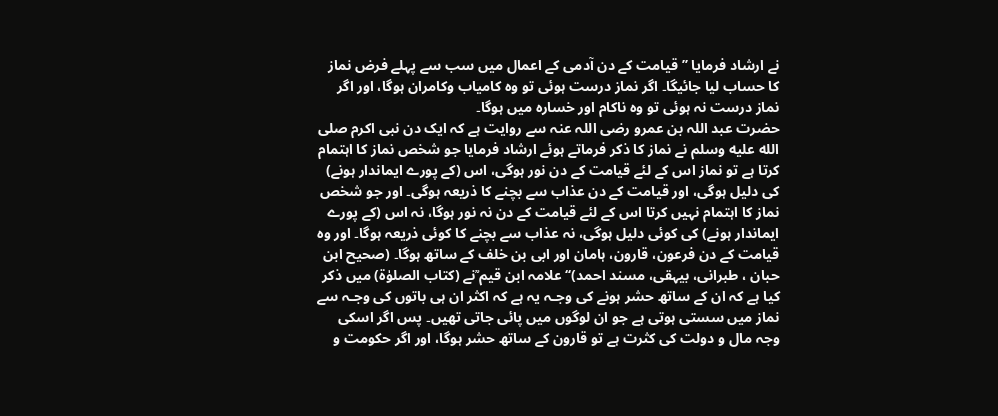نے ارشاد فرمایا ’’قیامت کے دن آدمی کے اعمال میں سب سے پہلے فرض نماز کا حساب لیا جائیگا۔ اگر نماز درست ہوئی تو وہ کامیاب وکامران ہوگا، اور اگر نماز درست نہ ہوئی تو وہ ناکام اور خسارہ میں ہوگا۔
حضرت عبد اللہ بن عمرو رضی اللہ عنہ سے روایت ہے کہ ایک دن نبی اکرم صلى الله عليه وسلم نے نماز کا ذکر فرماتے ہوئے ارشاد فرمایا جو شخص نماز کا اہتمام کرتا ہے تو نماز اس کے لئے قیامت کے دن نور ہوگی، اس (کے پورے ایماندار ہونے) کی دلیل ہوگی، اور قیامت کے دن عذاب سے بچنے کا ذریعہ ہوگی۔ اور جو شخص نماز کا اہتمام نہیں کرتا اس کے لئے قیامت کے دن نہ نور ہوگا، نہ اس (کے پورے ایماندار ہونے) کی کوئی دلیل ہوگی، نہ عذاب سے بچنے کا کوئی ذریعہ ہوگا۔ اور وہ قیامت کے دن فرعون، قارون، ہامان اور ابی بن خلف کے ساتھ ہوگا۔ (صحیح ابن حبان ، طبرانی، بیہقی، مسند احمد)‘‘ علامہ ابن قیم ؒنے (کتاب الصلوٰۃ) میں ذکر کیا ہے کہ ان کے ساتھ حشر ہونے کی وجـہ یہ ہے کہ اکثر ان ہی باتوں کی وجـہ سے نماز میں سستی ہوتی ہے جو ان لوگوں میں پائی جاتی تھیں۔ پس اگر اسکی وجہ مال و دولت کی کثرت ہے تو قارون کے ساتھ حشر ہوگا، اور اگر حکومت و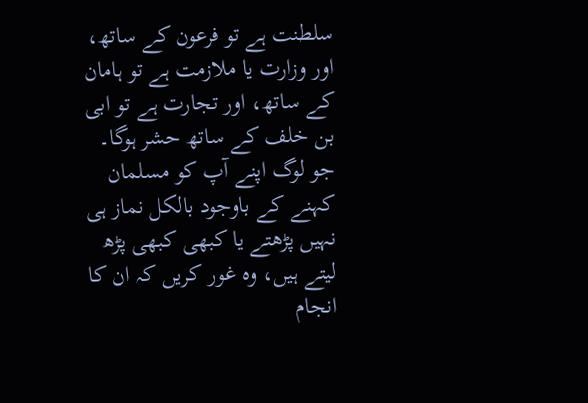سلطنت ہے تو فرعون کے ساتھ، اور وزارت یا ملازمت ہے تو ہامان کے ساتھ، اور تجارت ہے تو ابی بن خلف کے ساتھ حشر ہوگا۔ جو لوگ اپنے آپ کو مسلمان کہنے کے باوجود بالکل نماز ہی نہیں پڑھتے یا کبھی کبھی پڑھ لیتے ہیں، وہ غور کریں کہ ان کا انجام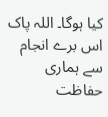کیا ہوگا۔ اللہ پاک اس برے انجام سے ہماری حفاظت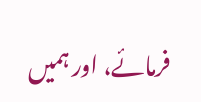فرمائے، اور ہمیں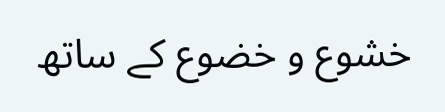خشوع و خضوع کے ساتھ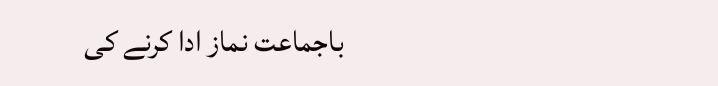باجماعت نماز ادا کرنے کی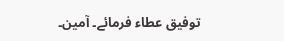توفیق عطاء فرمائے۔ آمین۔